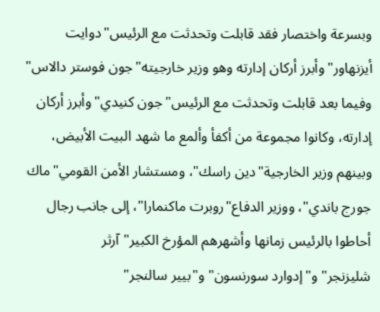وبسرعة واختصار فقد قابلت وتحدثت مع الرئيس"دوايت أيزنهاور"وأبرز أركان إدارته وهو وزير خارجيته"جون فوستر دالاس" وفيما بعد قابلت وتحدثت مع الرئيس"جون كنيدي"وأبرز أركان إدارته، وكانوا مجموعة من أكفأ وألمع ما شهد البيت الأبيض، وبينهم وزير الخارجية"دين راسك"، ومستشار الأمن القومي"ماك جورج باندي"، ووزير الدفاع"روبرت ماكنمارا"، إلى جانب رجال أحاطوا بالرئيس زمانها وأشهرهم المؤرخ الكبير"آرثر شليزنجر"و"إدوارد سورنسون"و"بيير سالنجر"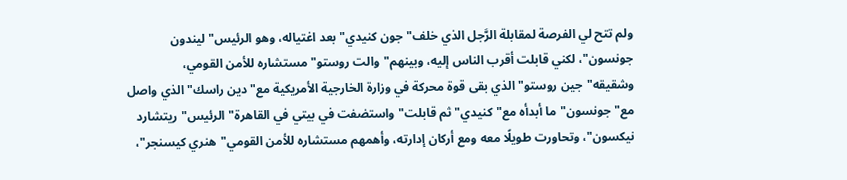ولم تتح لي الفرصة لمقابلة الرَّجل الذي خلف"جون كنيدي"بعد اغتياله، وهو الرئيس"ليندون جونسون"، لكني قابلت أقرب الناس إليه، وبينهم"والت روستو"مستشاره للأمن القومي، وشقيقه"جين روستو"الذي بقى قوة محركة في وزارة الخارجية الأمريكية مع"دين راسك"الذي واصل مع"جونسون"ما أبدأه مع"كنيدي" ثم قابلت"واستضفت في بيتي في القاهرة"الرئيس"ريتشارد نيكسون"، وتحاورت طويلًا معه ومع أركان إدارته، وأهمهم مستشاره للأمن القومي"هنري كيسنجر"،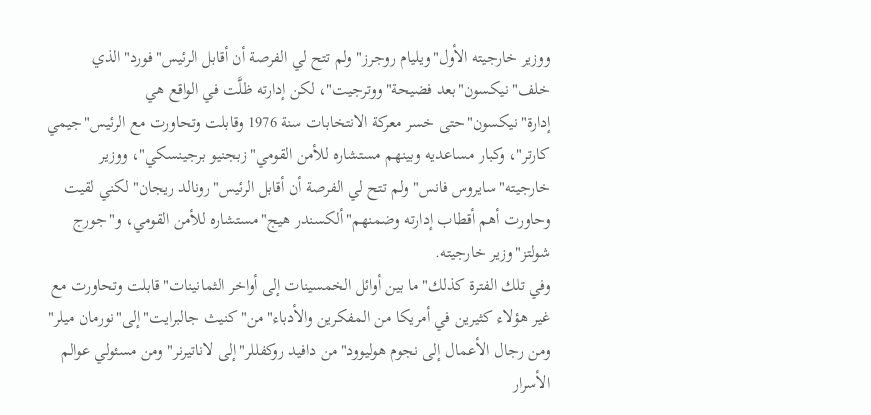ووزير خارجيته الأول"ويليام روجرز" ولم تتح لي الفرصة أن أقابل الرئيس"فورد"الذي خلف"نيكسون"بعد فضيحة"ووترجيت"، لكن إدارته ظلَّت في الواقع هي إدارة"نيكسون"حتى خسر معركة الانتخابات سنة 1976 وقابلت وتحاورت مع الرئيس"جيمي كارتر"، وكبار مساعديه وبينهم مستشاره للأمن القومي"زبجنيو برجينسكي"، ووزير خارجيته"سايروس فانس" ولم تتح لي الفرصة أن أقابل الرئيس"رونالد ريجان" لكني لقيت وحاورت أهم أقطاب إدارته وضمنهم"ألكسندر هيج"مستشاره للأمن القومي، و"جورج شولتز"وزير خارجيته.
وفي تلك الفترة كذلك"ما بين أوائل الخمسينات إلى أواخر الثمانينات"قابلت وتحاورت مع غير هؤلاء كثيرين في أمريكا من المفكرين والأدباء"من"كنيث جالبرايت"إلى"نورمان ميلر" ومن رجال الأعمال إلى نجوم هوليوود"من دافيد روكفللر"إلى لاناتيرنر" ومن مسئولي عوالم الأسرار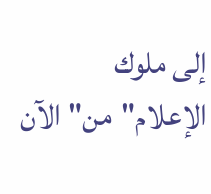إلى ملوك الإعلام"من"الآن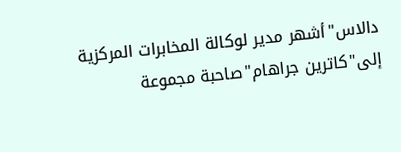دالاس"أشهر مدير لوكالة المخابرات المركزية إلى"كاترين جراهام"صاحبة مجموعة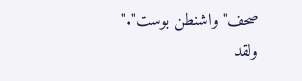صحف"واشنطن بوست"."
ولقد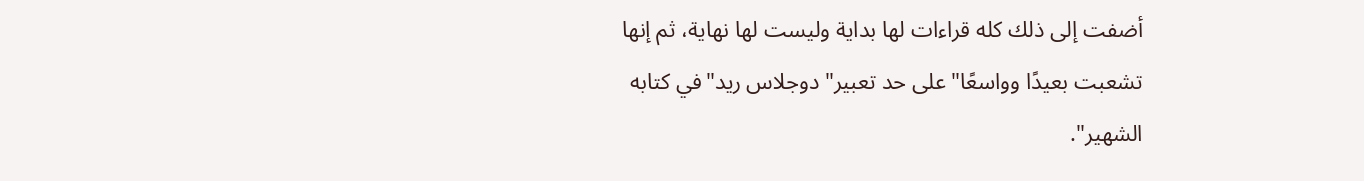أضفت إلى ذلك كله قراءات لها بداية وليست لها نهاية، ثم إنها تشعبت بعيدًا وواسعًا"على حد تعبير"دوجلاس ريد"في كتابه الشهير".